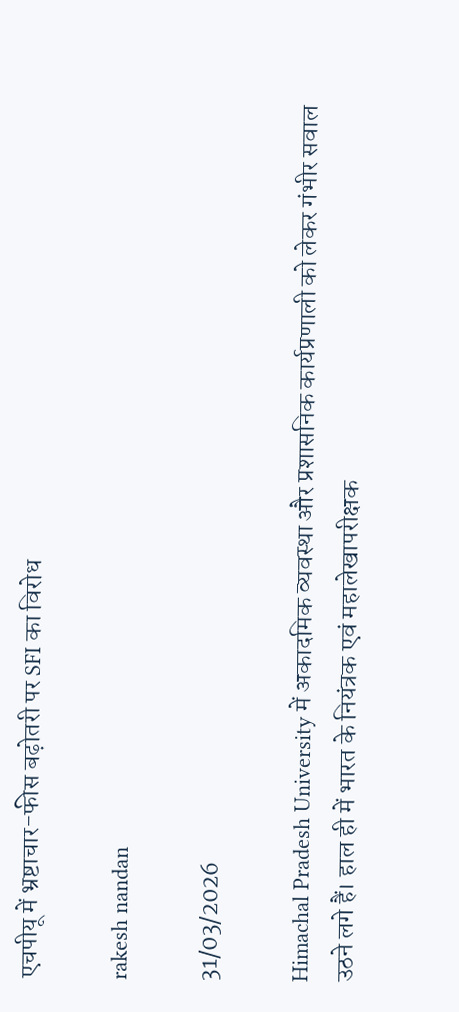एचपीयू में भ्रष्टाचार-फीस बढ़ोतरी पर SFI का विरोध

rakesh nandan

31/03/2026

Himachal Pradesh University में अकादमिक व्यवस्था और प्रशासनिक कार्यप्रणाली को लेकर गंभीर सवाल उठने लगे हैं। हाल ही में भारत के नियंत्रक एवं महालेखापरीक्षक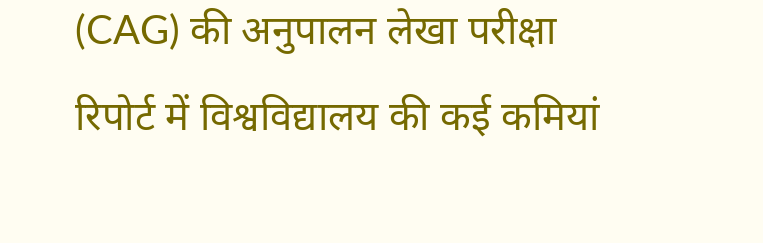(CAG) की अनुपालन लेखा परीक्षा रिपोर्ट में विश्वविद्यालय की कई कमियां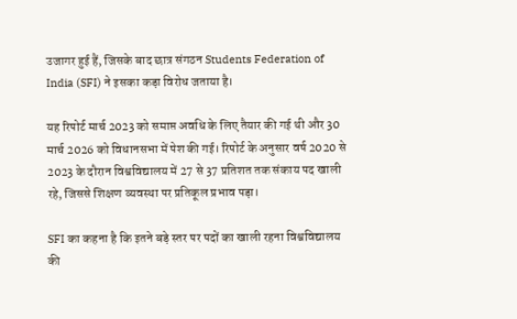उजागर हुई हैं, जिसके बाद छात्र संगठन Students Federation of India (SFI) ने इसका कड़ा विरोध जताया है।

यह रिपोर्ट मार्च 2023 को समाप्त अवधि के लिए तैयार की गई थी और 30 मार्च 2026 को विधानसभा में पेश की गई। रिपोर्ट के अनुसार वर्ष 2020 से 2023 के दौरान विश्वविद्यालय में 27 से 37 प्रतिशत तक संकाय पद खाली रहे, जिससे शिक्षण व्यवस्था पर प्रतिकूल प्रभाव पड़ा।

SFI का कहना है कि इतने बड़े स्तर पर पदों का खाली रहना विश्वविद्यालय की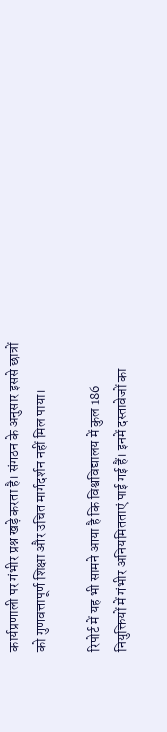कार्यप्रणाली पर गंभीर प्रश्न खड़े करता है। संगठन के अनुसार इससे छात्रों को गुणवत्तापूर्ण शिक्षा और उचित मार्गदर्शन नहीं मिल पाया।

रिपोर्ट में यह भी सामने आया है कि विश्वविद्यालय में कुल 186 नियुक्तियों में गंभीर अनियमितताएं पाई गई हैं। इनमें दस्तावेजों का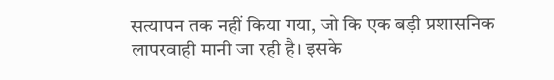सत्यापन तक नहीं किया गया, जो कि एक बड़ी प्रशासनिक लापरवाही मानी जा रही है। इसके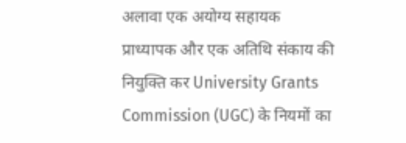अलावा एक अयोग्य सहायक प्राध्यापक और एक अतिथि संकाय की नियुक्ति कर University Grants Commission (UGC) के नियमों का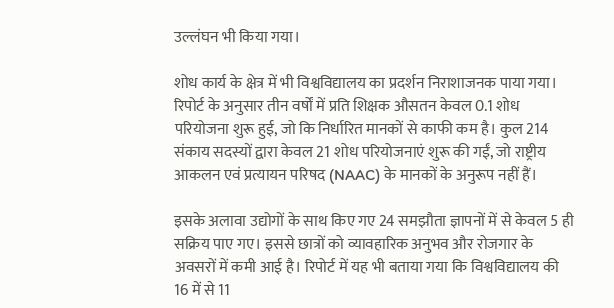उल्लंघन भी किया गया।

शोध कार्य के क्षेत्र में भी विश्वविद्यालय का प्रदर्शन निराशाजनक पाया गया। रिपोर्ट के अनुसार तीन वर्षों में प्रति शिक्षक औसतन केवल 0.1 शोध परियोजना शुरू हुई, जो कि निर्धारित मानकों से काफी कम है। कुल 214 संकाय सदस्यों द्वारा केवल 21 शोध परियोजनाएं शुरू की गईं, जो राष्ट्रीय आकलन एवं प्रत्यायन परिषद (NAAC) के मानकों के अनुरूप नहीं हैं।

इसके अलावा उद्योगों के साथ किए गए 24 समझौता ज्ञापनों में से केवल 5 ही सक्रिय पाए गए। इससे छात्रों को व्यावहारिक अनुभव और रोजगार के अवसरों में कमी आई है। रिपोर्ट में यह भी बताया गया कि विश्वविद्यालय की 16 में से 11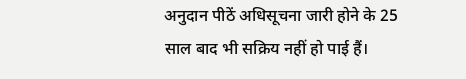अनुदान पीठें अधिसूचना जारी होने के 25 साल बाद भी सक्रिय नहीं हो पाई हैं।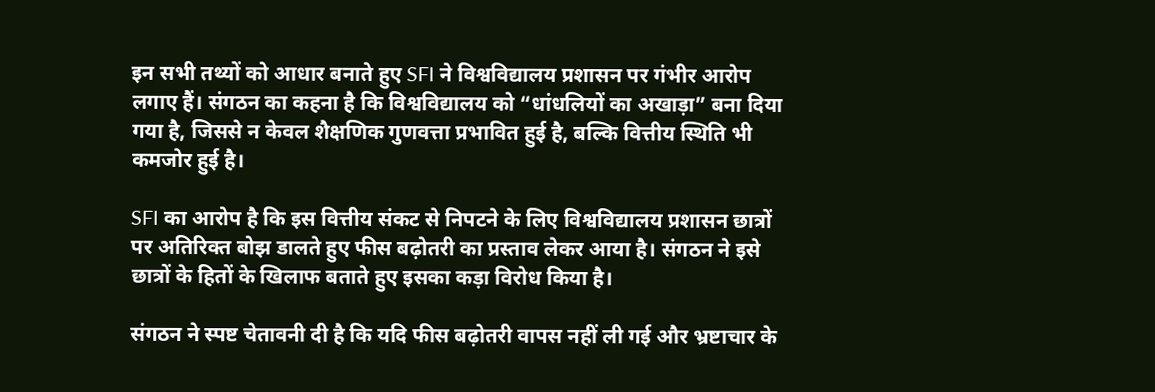इन सभी तथ्यों को आधार बनाते हुए SFI ने विश्वविद्यालय प्रशासन पर गंभीर आरोप लगाए हैं। संगठन का कहना है कि विश्वविद्यालय को “धांधलियों का अखाड़ा” बना दिया गया है, जिससे न केवल शैक्षणिक गुणवत्ता प्रभावित हुई है, बल्कि वित्तीय स्थिति भी कमजोर हुई है।

SFI का आरोप है कि इस वित्तीय संकट से निपटने के लिए विश्वविद्यालय प्रशासन छात्रों पर अतिरिक्त बोझ डालते हुए फीस बढ़ोतरी का प्रस्ताव लेकर आया है। संगठन ने इसे छात्रों के हितों के खिलाफ बताते हुए इसका कड़ा विरोध किया है।

संगठन ने स्पष्ट चेतावनी दी है कि यदि फीस बढ़ोतरी वापस नहीं ली गई और भ्रष्टाचार के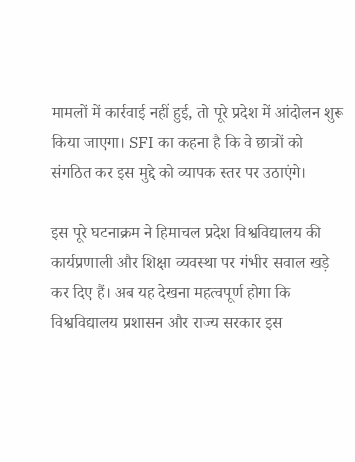मामलों में कार्रवाई नहीं हुई, तो पूरे प्रदेश में आंदोलन शुरू किया जाएगा। SFI का कहना है कि वे छात्रों को संगठित कर इस मुद्दे को व्यापक स्तर पर उठाएंगे।

इस पूरे घटनाक्रम ने हिमाचल प्रदेश विश्वविद्यालय की कार्यप्रणाली और शिक्षा व्यवस्था पर गंभीर सवाल खड़े कर दिए हैं। अब यह देखना महत्वपूर्ण होगा कि विश्वविद्यालय प्रशासन और राज्य सरकार इस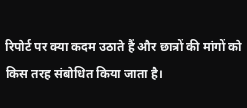रिपोर्ट पर क्या कदम उठाते हैं और छात्रों की मांगों को किस तरह संबोधित किया जाता है।